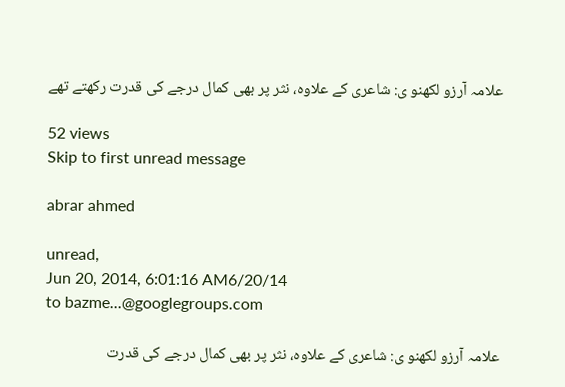علامہ آرزو لکھنو ی: شاعری کے علاوہ، نثر پر بھی کمال درجے کی قدرت رکھتے تھے

52 views
Skip to first unread message

abrar ahmed

unread,
Jun 20, 2014, 6:01:16 AM6/20/14
to bazme...@googlegroups.com

علامہ آرزو لکھنو ی: شاعری کے علاوہ، نثر پر بھی کمال درجے کی قدرت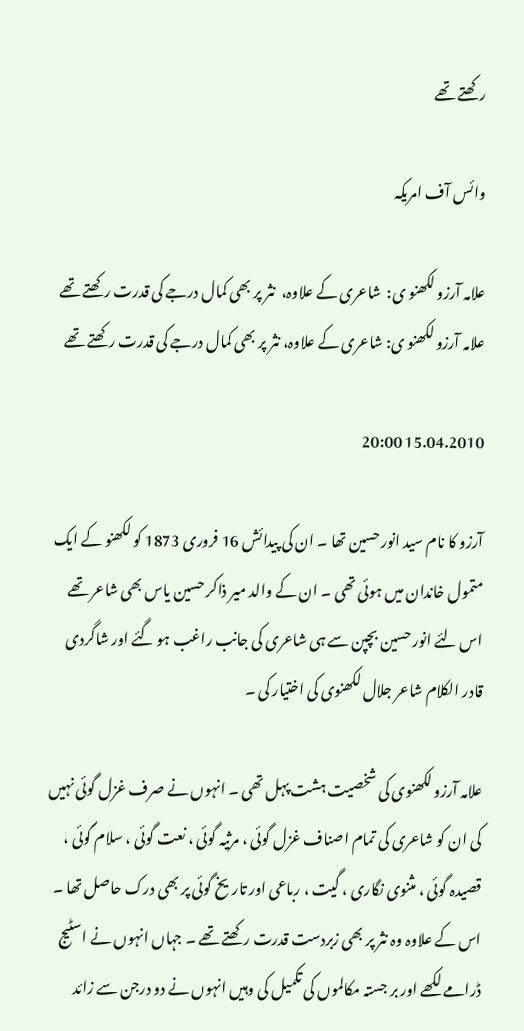رکھتے تھے

وائس آف امریکہ

علامہ آرزو لکھنو ی:  شاعری کے علاوہ،  نثر پر بھی کمال درجے کی قدرت رکھتے تھے
علامہ آرزو لکھنو ی: شاعری کے علاوہ، نثر پر بھی کمال درجے کی قدرت رکھتے تھے

15.04.2010 20:00

آرزو کا نام سید انور حسین تھا ۔ ان کی پیدائش 16 فروری 1873 کو لکھنو کے ایک متمول خاندان میں ہوئی تھی ۔ ان کے والد میر ذاکر حسین یاس بھی شاعر تھے اس لئے انور حسین بچپن سے ہی شاعری کی جانب راغب ہو گئے اور شاگردی قادر الکلام شاعر جلال لکھنوی کی اختیار کی ۔

علامہ آرزو لکھنوی کی شخصیت ہشت پہل تھی ۔ انہوں نے صرف غزل گوئی نہیں کی ان کو شاعری کی تمام اصناف غزل گوئی ، مرثیہ گوئی ، نعت گوئی ، سلام گوئی ، قصیدہ گوئی ، مثنوی نگاری ، گیت ، رباعی اور تاریخ گوئی پر بھی درک حاصل تھا ۔ اس کے علاوہ وہ نثر پر بھی زبردست قدرت رکھتے تھے ۔ جہاں انہوں نے اسٹیج ڈرامے لکھے اور بر جستہ مکالموں کی تکمیل کی وہیں انہوں نے دو درجن سے زائد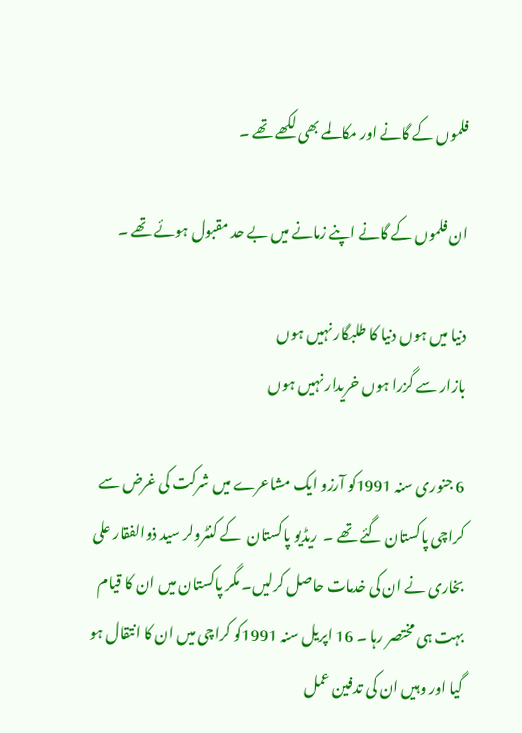فلموں کے گانے اور مکالمے بھی لکھے تھے ۔

ان فلموں کے گانے اپنے زمانے میں بے حد مقبول ہوئے تھے ۔

دنیا میں ہوں دنیا کا طلبگار نہیں ہوں
بازار سے گزرا ہوں خریدار نہیں ہوں

6 جنوری سنہ 1991کو آرزو ایک مشاعرے میں شرکت کی غرض سے کراچی پاکستان گئے تھے ۔  ریڈیو پاکستان  کے کنٹرولر سید ذوالفقار علی بخاری نے ان کی خدمات حاصل کرلیں۔ مگر پاکستان میں ان کا قیام بہت ہی مختصر رہا ۔ 16 اپریل سنہ 1991کو کراچی میں ان کا انتقال ہو گیا اور وہیں ان کی تدفین عمل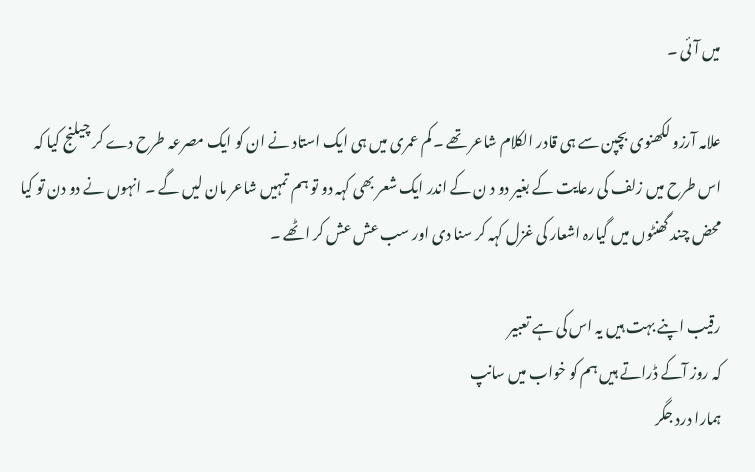میں آئی ۔

علامہ آرزو لکھنوی بچپن سے ہی قادر الکلام شاعر تھے ۔ کم عمری میں ہی ایک استاد نے ان کو ایک مصرعہ طرح دے کر چیلنج کیا کہ اس طرح میں زلف کی رعایت کے بغیر دو د ن کے اندر ایک شعر بھی کہہ دو تو ہم تمہیں شاعر مان لیں گے ۔ انہوں نے دو دن تو کیا محض چند گھنٹوں میں گیارہ اشعار کی غزل کہہ کر سنا دی اور سب عش عش کر اٹھے ۔

رقیب اپنے بہت ہیں یہ اس کی ہے تعبیر
کہ روز آکے ڈراتے ہیں ہم کو خواب میں سانپ
ہمارا درد جگر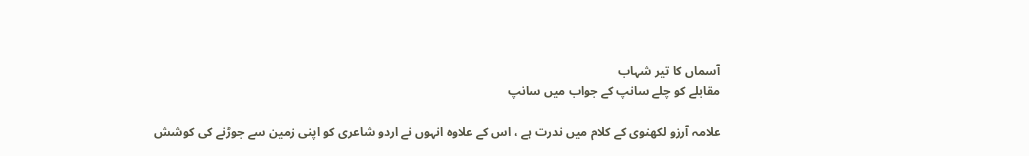آسماں کا تیر شہاب
مقابلے کو چلے سانپ کے جواب میں سانپ

علامہ آرزو لکھنوی کے کلام میں ندرت ہے ، اس کے علاوہ انہوں نے اردو شاعری کو اپنی زمین سے جوڑنے کی کوشش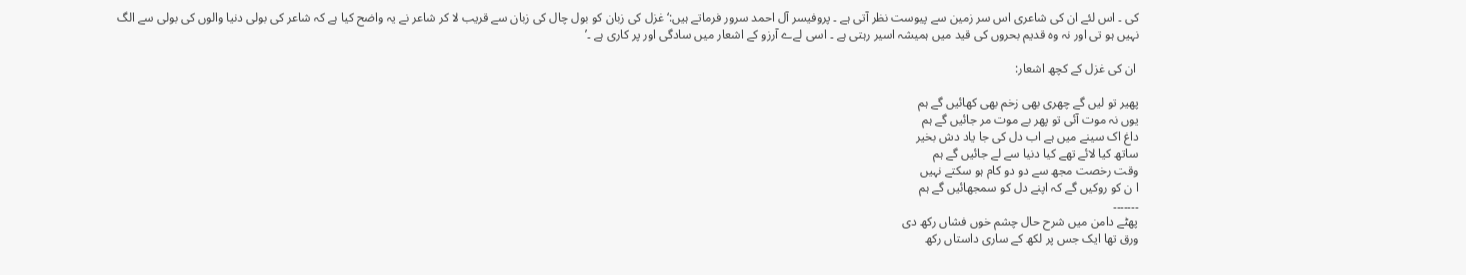کی ۔ اس لئے ان کی شاعری اس سر زمین سے پیوست نظر آتی ہے ۔ پروفیسر آل احمد سرور فرماتے ہیں:‘غزل کی زبان کو بول چال کی زبان سے قریب لا کر شاعر نے یہ واضح کیا ہے کہ شاعر کی بولی دنیا والوں کی بولی سے الگ نہیں ہو تی اور نہ وہ قدیم بحروں کی قید میں ہمیشہ اسیر رہتی ہے ۔ اسی لےے آرزو کے اشعار میں سادگی اور پر کاری ہے ۔’

 ان کی غزل کے کچھ اشعار:

پھیر تو لیں گے چھری بھی زخم بھی کھائیں گے ہم
یوں نہ موت آئی تو پھر بے موت مر جائیں گے ہم
داغ اک سینے میں ہے اب دل کی جا یاد دش بخیر
ساتھ کیا لائے تھے کیا دنیا سے لے جائیں گے ہم
وقت رخصت مجھ سے دو دو کام ہو سکتے نہیں
ا ن کو روکیں گے کہ اپنے دل کو سمجھائیں گے ہم
۔۔۔۔۔۔۔
پھٹے دامن میں شرح حال چشم خوں فشاں رکھ دی
ورق تھا ایک جس پر لکھ کے ساری داستاں رکھ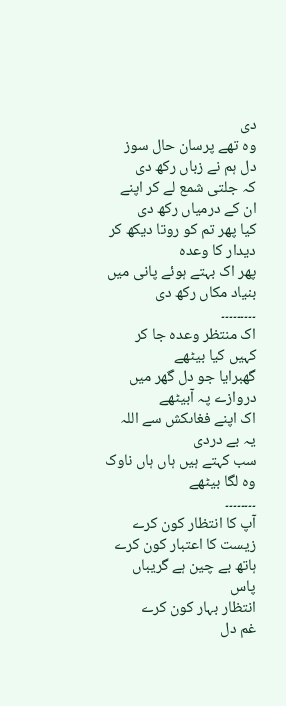دی
وہ تھے پرسان حال سوز دل ہم نے زباں رکھ دی
کہ جلتی شمع لے کر اپنے ان کے درمیاں رکھ دی
کیا پھر تم کو روتا دیکھ کر دیدار کا وعدہ
پھر اک بہتے ہوئے پانی میں بنیاد مکاں رکھ دی
۔۔۔۔۔۔۔۔۔
اک منتظر وعدہ جا کر کہیں کیا بیٹھے
گھبرایا جو دل گھر میں دروازے پہ آبیٹھے
اک اپنے فغاںکش سے اللہ یہ بے دردی
سب کہتے ہیں ہاں ہاں ناوک وہ لگا بیٹھے
۔۔۔۔۔۔۔۔
آپ کا انتظار کون کرے
زیست کا اعتبار کون کرے
ہاتھ بے چین ہے گریباں پاس
انتظار بہار کون کرے
غم دل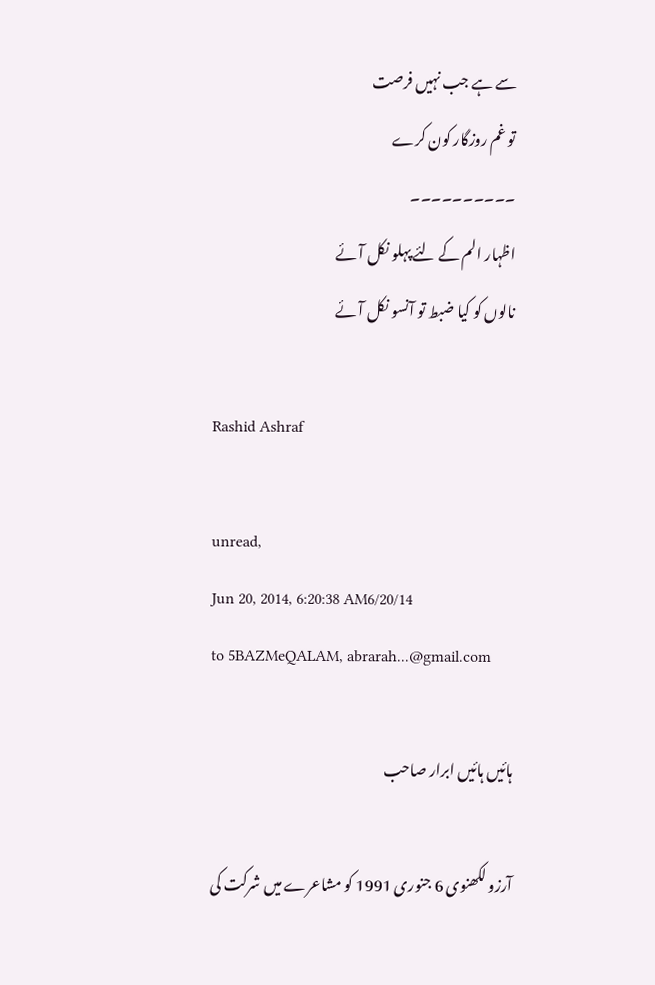سے ہے جب نہیں فرصت
تو غم روزگار کون کرے
۔۔۔۔۔۔۔۔۔۔
اظہار الم کے لئے پہلو نکل آئے
نالوں کو کیا ضبط تو آنسو نکل آئے

Rashid Ashraf

unread,
Jun 20, 2014, 6:20:38 AM6/20/14
to 5BAZMeQALAM, abrarah...@gmail.com

ہائیں ہائیں ابرار صاحب

آرزو لکھنوی 6 جنوری 1991 کو مشاعرے میں شرکت کی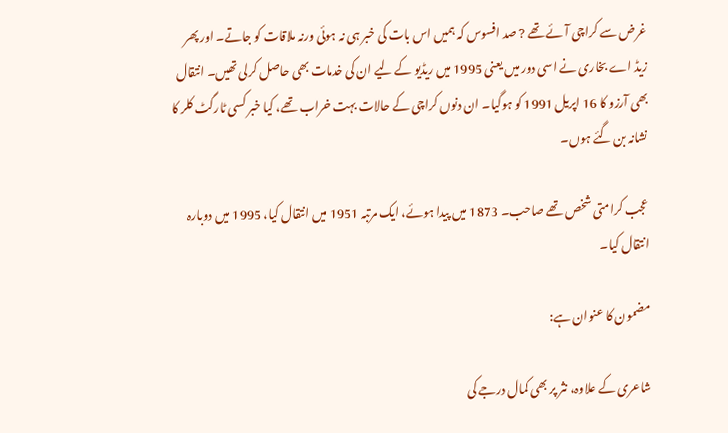غرض سے کراچی آئے تھے ? صد افسوس کہ ہمیں اس بات کی خبر ہی نہ ہوئی ورنہ ملاقات کو جاتے۔ اور پھر زیڈ اے بخاری نے اسی دور میں یعنی 1995 میں ریڈیو کے لیے ان کی خدمات بھی حاصل کرلی تھیں۔ انتقال بھی آرزو کا 16 اپریل 1991 کو ہوگیا۔ ان دنوں کراچی کے حالات بہت خراب تھے، کیا خبر کسی ٹارگٹ کلر کا نشانہ بن گئے ہوں۔

عجب کرامتی شخص تھے صاحب۔ 1873 میں پیدا ہوئے، ایک مرتبہ 1951 میں انتقال کیا، 1995 میں دوبارہ انتقال کیا۔

مضمون کا عنوان ہے:

شاعری کے علاوہ، نثر پر بھی کمال درجے کی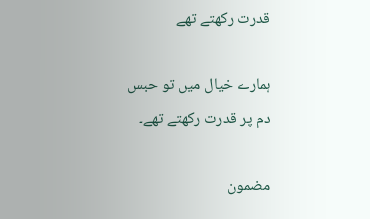قدرت رکھتے تھے

ہمارے خیال میں تو حبس دم پر قدرت رکھتے تھے۔

مضمون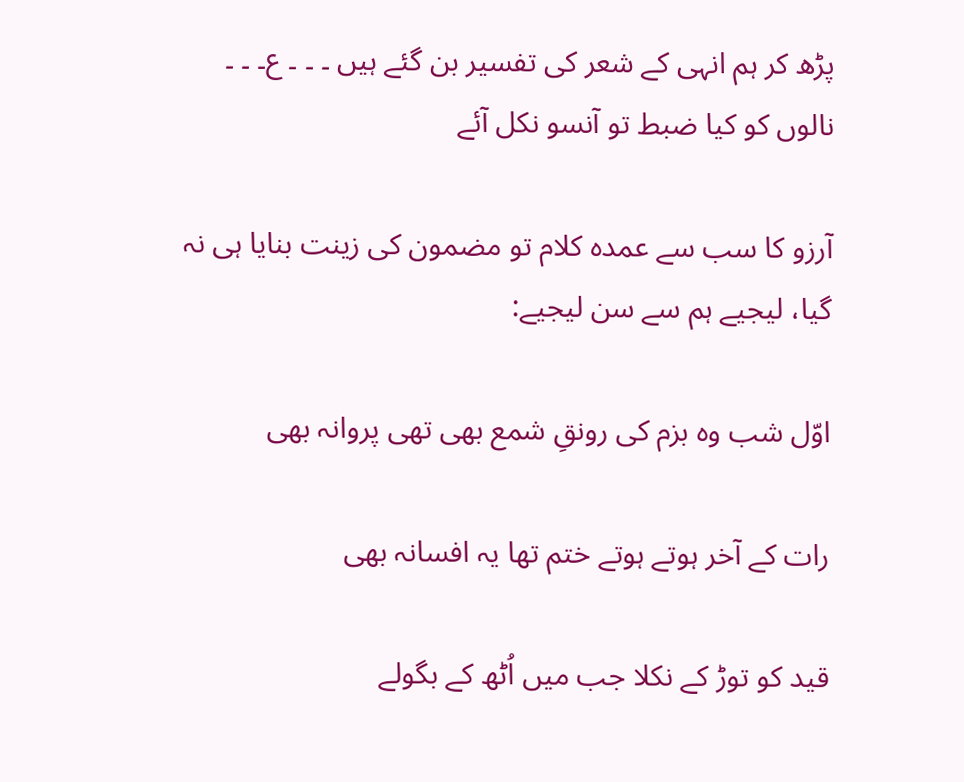پڑھ کر ہم انہی کے شعر کی تفسیر بن گئے ہیں ۔ ۔ ۔ ع۔ ۔ ۔
نالوں کو کیا ضبط تو آنسو نکل آئے

آرزو کا سب سے عمدہ کلام تو مضمون کی زینت بنایا ہی نہ گیا، لیجیے ہم سے سن لیجیے:

اوّل شب وہ بزم کی رونقِ شمع بھی تھی پروانہ بھی

رات کے آخر ہوتے ہوتے ختم تھا یہ افسانہ بھی

قید کو توڑ کے نکلا جب میں اُٹھ کے بگولے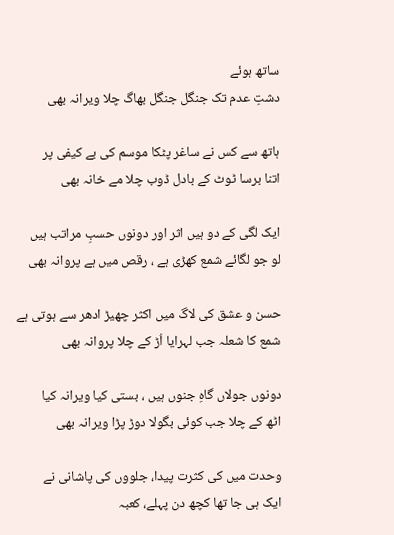ساتھ ہوئے
دشتِ عدم تک جنگل جنگل بھاگ چلا ویرانہ بھی

ہاتھ سے کس نے ساغر پٹکا موسم کی بے کیفی پر
اتنا برسا ٹوٹ کے بادل ڈوب چلا مے خانہ بھی

ایک لگی کے دو ہیں اثر اور دونوں حسبِ مراتب ہیں
لو جو لگائے شمع کھڑی ہے ، رقص میں ہے پروانہ بھی

حسن و عشق کی لاگ میں اکثر چھیڑ ادھر سے ہوتی ہے
شمع کا شعلہ جب لہرایا اُڑ کے چلا پروانہ بھی

دونوں جولاں گاہِ جنوں ہیں ، بستی کیا ویرانہ کیا
اٹھ کے چلا جب کوئی بگولا دوڑ پڑا ویرانہ بھی

وحدت میں کی کثرت پیدا، جلووں کی پاشانی نے
ایک ہی جا تھا کچھ دن پہلے، کعبہ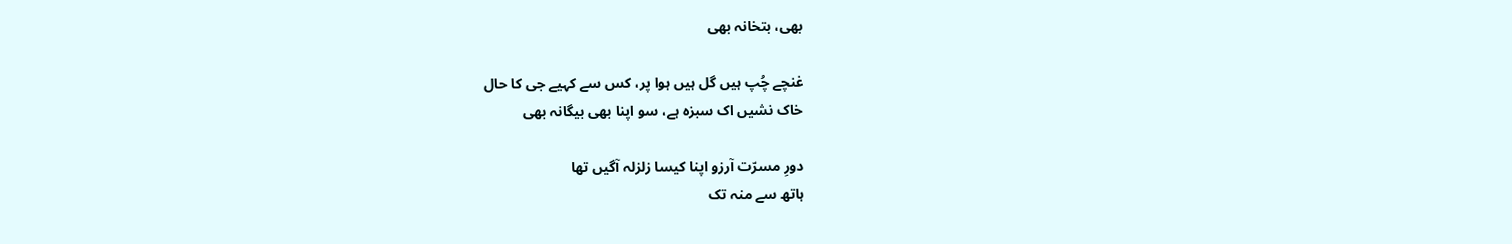بھی، بتخانہ بھی

غنچے چُپ ہیں گل ہیں ہوا پر، کس سے کہیے جی کا حال
خاک نشیں اک سبزہ ہے، سو اپنا بھی بیگانہ بھی

دورِ مسرّت آرزو اپنا کیسا زلزلہ آگیں تھا
ہاتھ سے منہ تک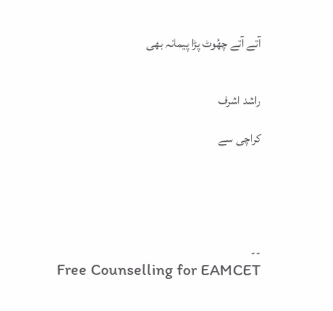آتے آتے چھُوٹ پڑا پیمانہ بھی


راشد اشرف

کراچی سے





--
Free Counselling for EAMCET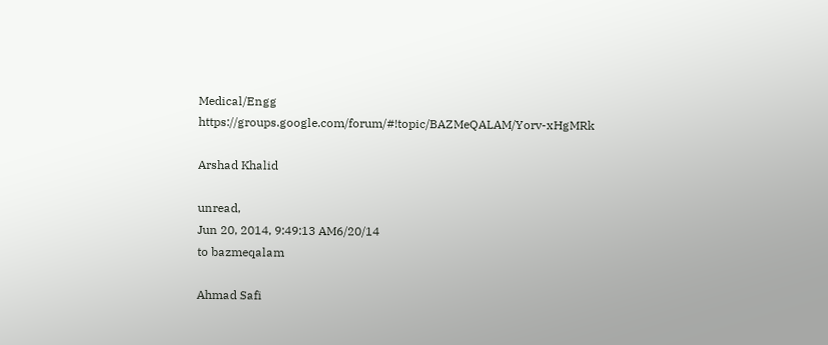Medical/Engg
https://groups.google.com/forum/#!topic/BAZMeQALAM/Yorv-xHgMRk

Arshad Khalid

unread,
Jun 20, 2014, 9:49:13 AM6/20/14
to bazmeqalam

Ahmad Safi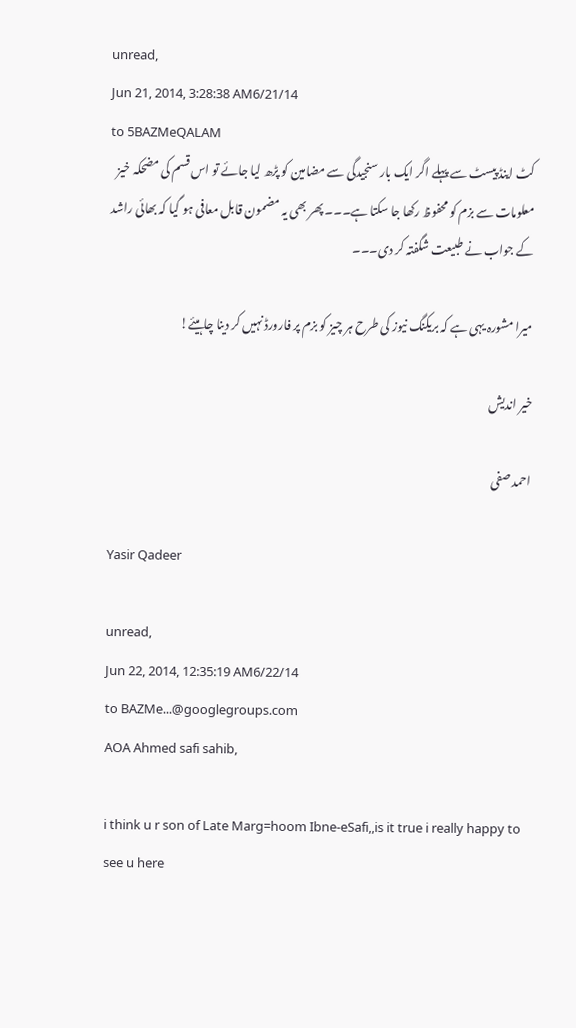unread,
Jun 21, 2014, 3:28:38 AM6/21/14
to 5BAZMeQALAM
کٹ اینڈ پیسٹ سے پہلے اگر ایک بار سنجیدگی سے مضامین کو پڑھ لیا جائے تو اس قسم کی مضحکہ خیز معلومات سے بزم کو محفوظ رکھا جا سکتا ہے۔۔۔ پھر بھی یہ مضمون قابل معافی ہو گیا کہ بھائی راشد کے جواب نے طبیعت شگفتہ کر دی۔۔۔

میرا مشورہ یہی ہے کہ بریکنگ نیوز کی طرح ہر چیز کو بزم پر فارورڈ نہیں کر دینا چاہیئے!

خیر اندیش

احمد صفی

Yasir Qadeer

unread,
Jun 22, 2014, 12:35:19 AM6/22/14
to BAZMe...@googlegroups.com
AOA Ahmed safi sahib,

i think u r son of Late Marg=hoom Ibne-eSafi,,is it true i really happy to see u here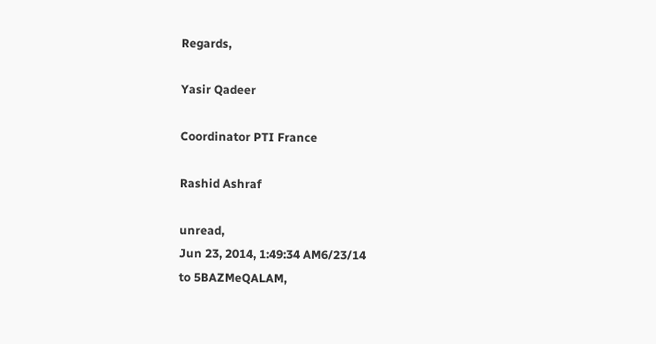Regards,

Yasir Qadeer

Coordinator PTI France

Rashid Ashraf

unread,
Jun 23, 2014, 1:49:34 AM6/23/14
to 5BAZMeQALAM,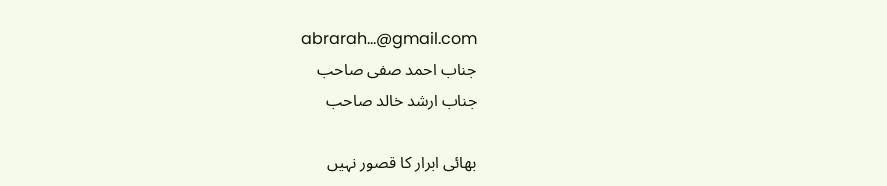abrarah...@gmail.com
جناب احمد صفی صاحب
جناب ارشد خالد صاحب

بھائی ابرار کا قصور نہیں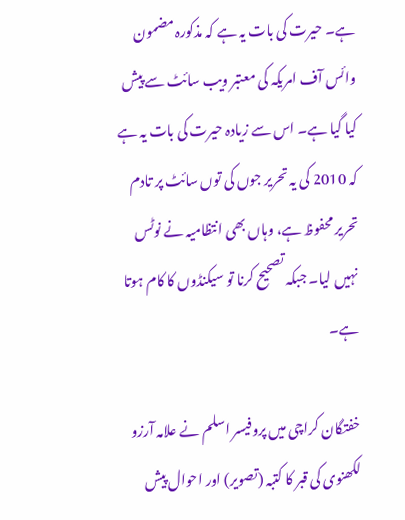ہے۔ حیرت کی بات یہ ہے کہ مذکورہ مضمون وائس آف امریکہ کی معتبر ویب سائٹ سے پیش کیا گیا ہے۔ اس سے زیادہ حیرت کی بات یہ ہے کہ 2010 کی یہ تحریر جوں کی توں سائٹ پر تادم تحریر محفوظ ہے، وہاں بھی انتظامیہ نے نوٹس نہیں لیا۔ جبکہ تصحیح کرنا تو سیکنڈوں کا کام ہوتا ہے۔

خفتگان کراچی میں پروفیسر اسلم نے علامہ آرزو لکھنوی کی قبر کا کتبہ (تصویر) اور احوال پیش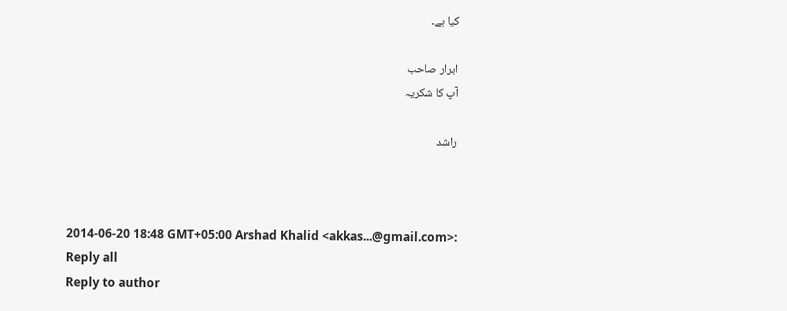کیا ہے۔

ابرار صاحب
آپ کا شکریہ

راشد



2014-06-20 18:48 GMT+05:00 Arshad Khalid <akkas...@gmail.com>:
Reply all
Reply to author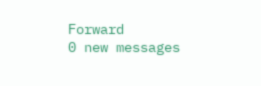Forward
0 new messages